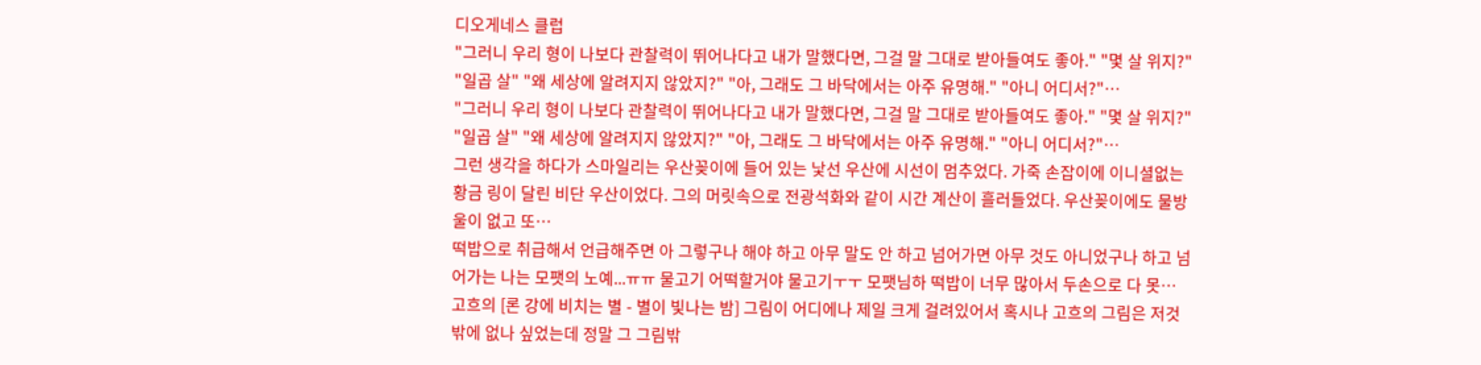디오게네스 클럽
"그러니 우리 형이 나보다 관찰력이 뛰어나다고 내가 말했다면, 그걸 말 그대로 받아들여도 좋아." "몇 살 위지?" "일곱 살" "왜 세상에 알려지지 않았지?" "아, 그래도 그 바닥에서는 아주 유명해." "아니 어디서?"…
"그러니 우리 형이 나보다 관찰력이 뛰어나다고 내가 말했다면, 그걸 말 그대로 받아들여도 좋아." "몇 살 위지?" "일곱 살" "왜 세상에 알려지지 않았지?" "아, 그래도 그 바닥에서는 아주 유명해." "아니 어디서?"…
그런 생각을 하다가 스마일리는 우산꽂이에 들어 있는 낯선 우산에 시선이 멈추었다. 가죽 손잡이에 이니셜없는 황금 링이 달린 비단 우산이었다. 그의 머릿속으로 전광석화와 같이 시간 계산이 흘러들었다. 우산꽂이에도 물방울이 없고 또…
떡밥으로 취급해서 언급해주면 아 그렇구나 해야 하고 아무 말도 안 하고 넘어가면 아무 것도 아니었구나 하고 넘어가는 나는 모팻의 노예...ㅠㅠ 물고기 어떡할거야 물고기ㅜㅜ 모팻님하 떡밥이 너무 많아서 두손으로 다 못…
고흐의 [론 강에 비치는 별 - 별이 빛나는 밤] 그림이 어디에나 제일 크게 걸려있어서 혹시나 고흐의 그림은 저것밖에 없나 싶었는데 정말 그 그림밖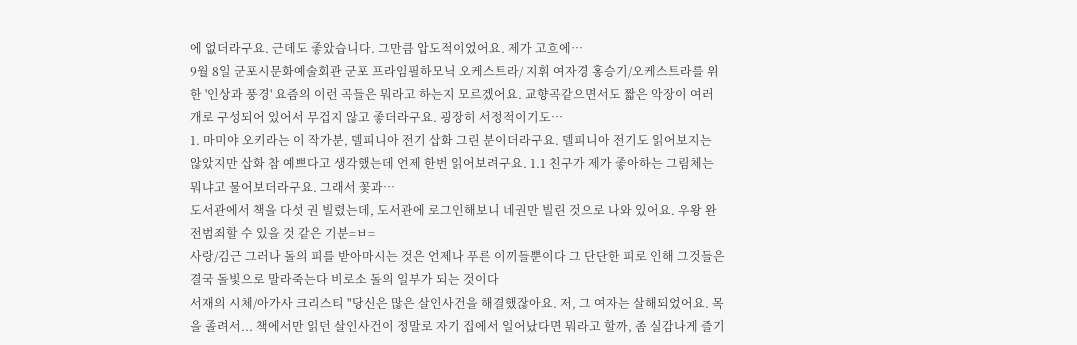에 없더라구요. 근데도 좋았습니다. 그만큼 압도적이었어요. 제가 고흐에…
9월 8일 군포시문화예술회관 군포 프라임필하모닉 오케스트라/ 지휘 여자경 홍승기/오케스트라를 위한 '인상과 풍경' 요즘의 이런 곡들은 뭐라고 하는지 모르겠어요. 교향곡같으면서도 짧은 악장이 여러 개로 구성되어 있어서 무겁지 않고 좋더라구요. 굉장히 서정적이기도…
1. 마미야 오키라는 이 작가분, 델피니아 전기 삽화 그린 분이더라구요. 델피니아 전기도 읽어보지는 않았지만 삽화 참 예쁘다고 생각했는데 언제 한번 읽어보려구요. 1.1 친구가 제가 좋아하는 그림체는 뭐냐고 물어보더라구요. 그래서 꽃과…
도서관에서 책을 다섯 권 빌렸는데, 도서관에 로그인해보니 네권만 빌린 것으로 나와 있어요. 우왕 완전범죄할 수 있을 것 같은 기분=ㅂ=
사랑/김근 그러나 돌의 피를 받아마시는 것은 언제나 푸른 이끼들뿐이다 그 단단한 피로 인해 그것들은 결국 돌빛으로 말라죽는다 비로소 돌의 일부가 되는 것이다
서재의 시체/아가사 크리스티 "당신은 많은 살인사건을 해결했잖아요. 저, 그 여자는 살해되었어요. 목을 졸려서... 책에서만 읽던 살인사건이 정말로 자기 집에서 일어났다면 뭐라고 할까, 좀 실감나게 즐기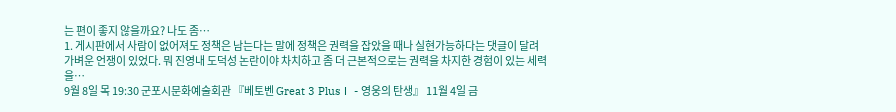는 편이 좋지 않을까요? 나도 좀…
1. 게시판에서 사람이 없어져도 정책은 남는다는 말에 정책은 권력을 잡았을 때나 실현가능하다는 댓글이 달려 가벼운 언쟁이 있었다. 뭐 진영내 도덕성 논란이야 차치하고 좀 더 근본적으로는 권력을 차지한 경험이 있는 세력을…
9월 8일 목 19:30 군포시문화예술회관 『베토벤 Great 3 PlusⅠ - 영웅의 탄생』 11월 4일 금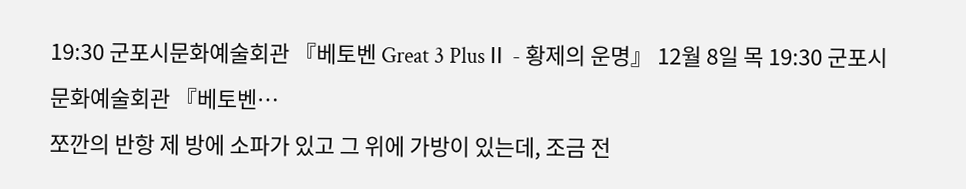19:30 군포시문화예술회관 『베토벤 Great 3 PlusⅡ - 황제의 운명』 12월 8일 목 19:30 군포시문화예술회관 『베토벤…
쪼깐의 반항 제 방에 소파가 있고 그 위에 가방이 있는데, 조금 전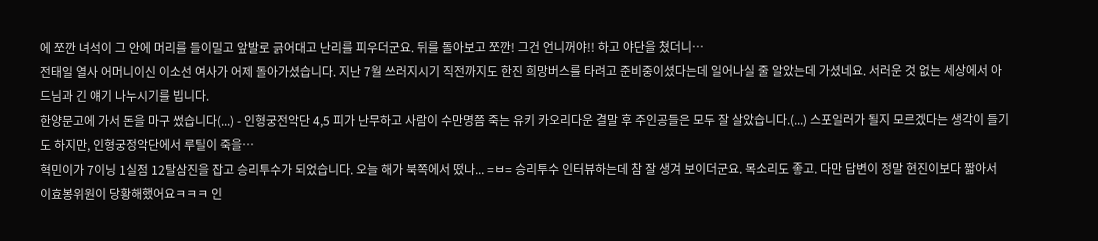에 쪼깐 녀석이 그 안에 머리를 들이밀고 앞발로 긁어대고 난리를 피우더군요. 뒤를 돌아보고 쪼깐! 그건 언니꺼야!! 하고 야단을 쳤더니…
전태일 열사 어머니이신 이소선 여사가 어제 돌아가셨습니다. 지난 7월 쓰러지시기 직전까지도 한진 희망버스를 타려고 준비중이셨다는데 일어나실 줄 알았는데 가셨네요. 서러운 것 없는 세상에서 아드님과 긴 얘기 나누시기를 빕니다.
한양문고에 가서 돈을 마구 썼습니다(...) - 인형궁전악단 4,5 피가 난무하고 사람이 수만명쯤 죽는 유키 카오리다운 결말 후 주인공들은 모두 잘 살았습니다.(...) 스포일러가 될지 모르겠다는 생각이 들기도 하지만, 인형궁정악단에서 루틸이 죽을…
혁민이가 7이닝 1실점 12탈삼진을 잡고 승리투수가 되었습니다. 오늘 해가 북쪽에서 떴나... =ㅂ= 승리투수 인터뷰하는데 참 잘 생겨 보이더군요. 목소리도 좋고. 다만 답변이 정말 현진이보다 짧아서 이효봉위원이 당황해했어요ㅋㅋㅋ 인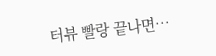터뷰 빨랑 끝나면…